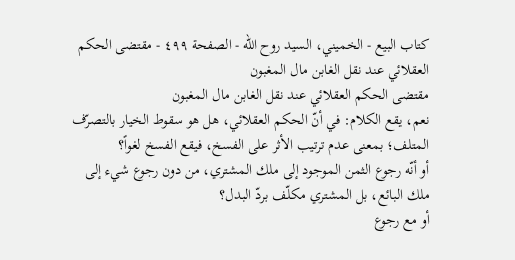كتاب البيع - الخميني، السيد روح الله - الصفحة ٤٩٩ - مقتضى الحكم العقلائي عند نقل الغابن مال المغبون
مقتضى الحكم العقلائي عند نقل الغابن مال المغبون
نعم، يقع الكلام: في أنّ الحكم العقلائي، هل هو سقوط الخيار بالتصرّف المتلف؛ بمعنى عدم ترتيب الأثر على الفسخ، فيقع الفسخ لغواً؟
أو أنّه رجوع الثمن الموجود إلى ملك المشتري، من دون رجوع شيء إلى ملك البائع، بل المشتري مكلّف بردّ البدل؟
أو مع رجوع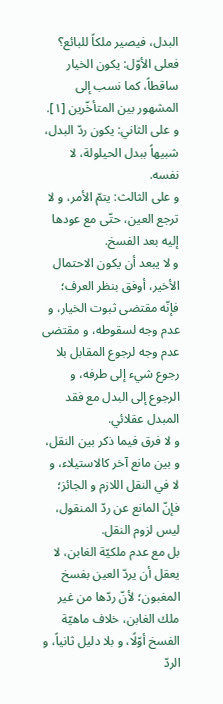البدل، فيصير ملكاً للبائع؟
فعلى الأوّل: يكون الخيار ساقطاً، كما نسب إلى المشهور بين المتأخّرين [١].
و على الثاني: يكون ردّ البدل، شبيهاً ببدل الحيلولة، لا نفسه.
و على الثالث: يتمّ الأمر، و لا ترجع العين، حتّى مع عودها إليه بعد الفسخ.
و لا يبعد أن يكون الاحتمال الأخير، أوفق بنظر العرف؛ فإنّه مقتضى ثبوت الخيار، و عدم وجه لسقوطه، و مقتضى عدم وجه لرجوع المقابل بلا رجوع شيء إلى طرفه، و الرجوع إلى البدل مع فقد المبدل عقلائي.
و لا فرق فيما ذكر بين النقل، و بين مانع آخر كالاستيلاء، و لا في النقل اللازم و الجائز؛ فإنّ المانع عن ردّ المنقول، ليس لزوم النقل.
بل مع عدم ملكيّة الغابن، لا يعقل أن يردّ العين بفسخ المغبون؛ لأنّ ردّها من غير ملك الغابن، خلاف ماهيّة الفسخ أوّلًا، و بلا دليل ثانياً، و الردّ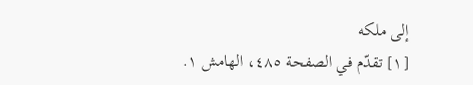إلى ملكه
[١] تقدّم في الصفحة ٤٨٥، الهامش ١.